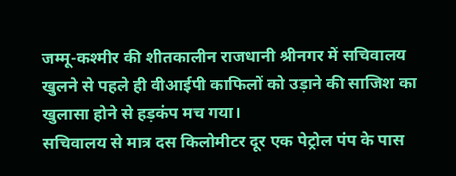जम्मू-कश्मीर की शीतकालीन राजधानी श्रीनगर में सचिवालय खुलने से पहले ही वीआईपी काफिलों को उड़ाने की साजिश का खुलासा होने से हड़कंप मच गया।
सचिवालय से मात्र दस किलोमीटर दूर एक पेट्रोल पंप के पास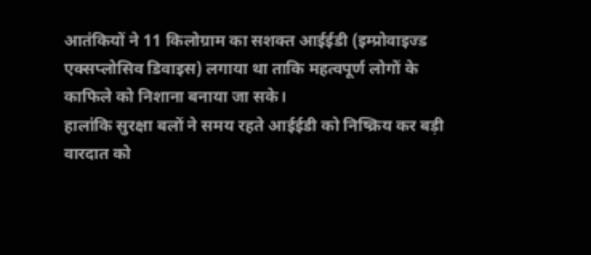आतंकियों ने 11 किलोग्राम का सशक्त आईईडी (इम्प्रोवाइज्ड एक्सप्लोसिव डिवाइस) लगाया था ताकि महत्वपूर्ण लोगों के काफिले को निशाना बनाया जा सके।
हालांकि सुरक्षा बलों ने समय रहते आईईडी को निष्क्रिय कर बड़ी वारदात को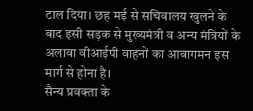टाल दिया। छह मई से सचिवालय खुलने के बाद इसी सड़क से मुख्यमंत्री व अन्य मंत्रियों के अलावा वीआईपी वाहनों का आवागमन इस मार्ग से होना है।
सैन्य प्रवक्ता के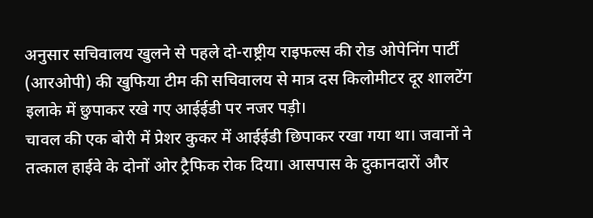अनुसार सचिवालय खुलने से पहले दो-राष्ट्रीय राइफल्स की रोड ओपेनिंग पार्टी (आरओपी) की खुफिया टीम की सचिवालय से मात्र दस किलोमीटर दूर शालटेंग इलाके में छुपाकर रखे गए आईईडी पर नजर पड़ी।
चावल की एक बोरी में प्रेशर कुकर में आईईडी छिपाकर रखा गया था। जवानों ने तत्काल हाईवे के दोनों ओर ट्रैफिक रोक दिया। आसपास के दुकानदारों और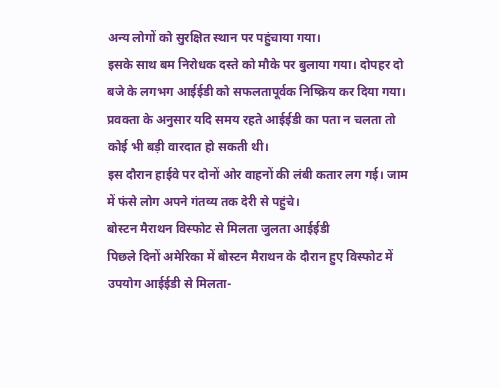अन्य लोगों को सुरक्षित स्थान पर पहुंचाया गया।
इसके साथ बम निरोधक दस्ते को मौके पर बुलाया गया। दोपहर दो बजे के लगभग आईईडी को सफलतापूर्वक निष्क्रिय कर दिया गया। प्रवक्ता के अनुसार यदि समय रहते आईईडी का पता न चलता तो कोई भी बड़ी वारदात हो सकती थी।
इस दौरान हाईवे पर दोनों ओर वाहनों की लंबी कतार लग गई। जाम में फंसे लोग अपने गंतव्य तक देरी से पहुंचे।
बोस्टन मैराथन विस्फोट से मिलता जुलता आईईडी
पिछले दिनों अमेरिका में बोस्टन मैराथन के दौरान हुए विस्फोट में उपयोग आईईडी से मिलता-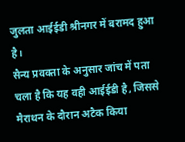जुलता आईईडी श्रीनगर में बरामद हुआ है।
सैन्य प्रवक्ता के अनुसार जांच में पता चला है कि यह वही आईईडी है, जिससे मैराथन के दौरान अटैक किया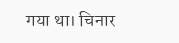गया था। चिनार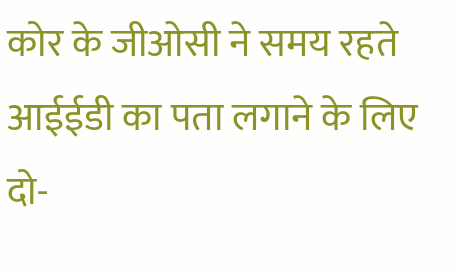कोर के जीओसी ने समय रहते आईईडी का पता लगाने के लिए दो-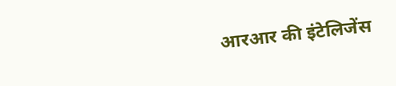आरआर की इंटेलिजेंस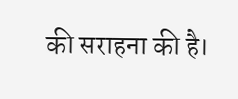की सराहना की है।